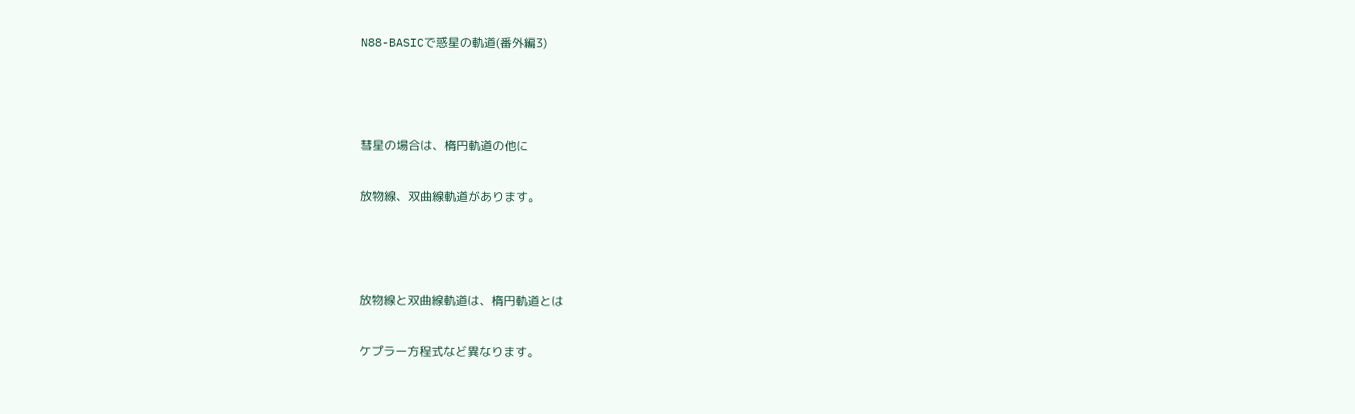N88-BASICで惑星の軌道(番外編3)



彗星の場合は、楕円軌道の他に

放物線、双曲線軌道があります。



放物線と双曲線軌道は、楕円軌道とは

ケプラー方程式など異なります。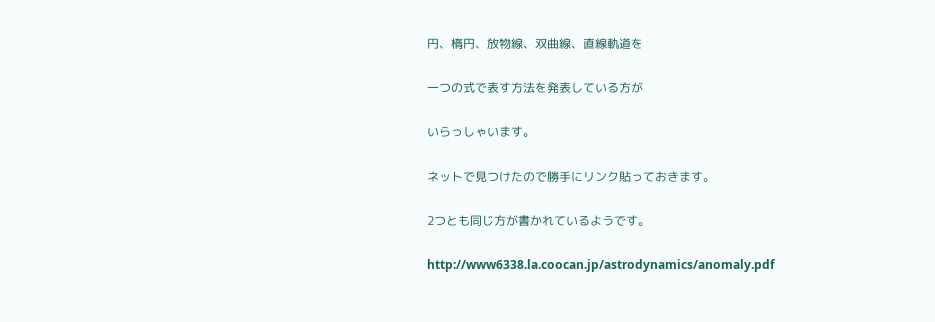円、楕円、放物線、双曲線、直線軌道を

一つの式で表す方法を発表している方が

いらっしゃいます。

ネットで見つけたので勝手にリンク貼っておきます。

2つとも同じ方が書かれているようです。

http://www6338.la.coocan.jp/astrodynamics/anomaly.pdf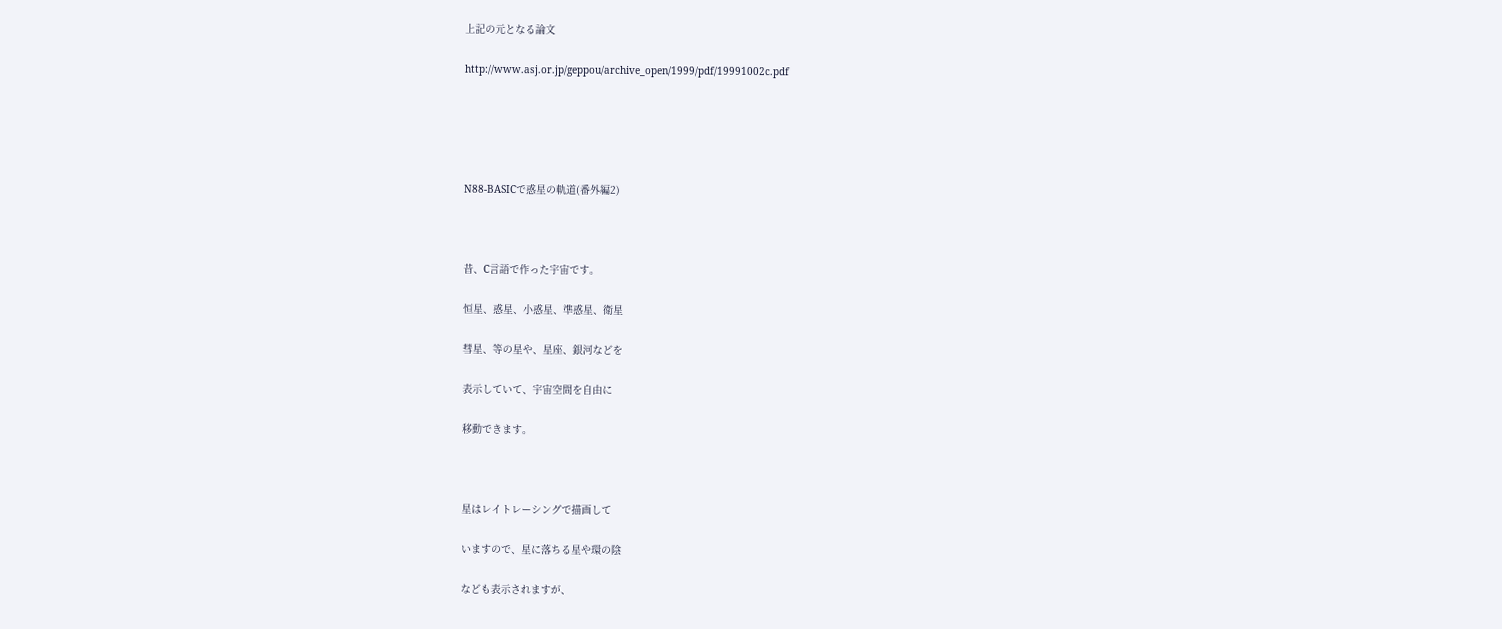上記の元となる論文

http://www.asj.or.jp/geppou/archive_open/1999/pdf/19991002c.pdf





N88-BASICで惑星の軌道(番外編2)



昔、C言語で作った宇宙です。

恒星、惑星、小惑星、準惑星、衛星

彗星、等の星や、星座、銀河などを

表示していて、宇宙空間を自由に

移動できます。



星はレイトレーシングで描画して

いますので、星に落ちる星や環の陰

なども表示されますが、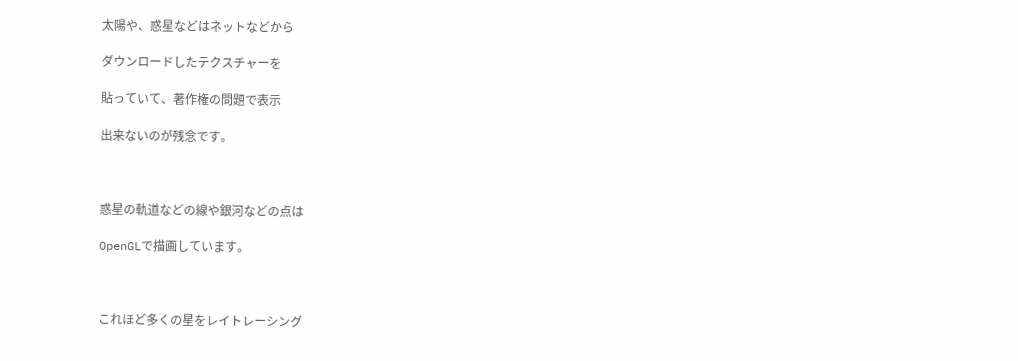太陽や、惑星などはネットなどから

ダウンロードしたテクスチャーを

貼っていて、著作権の問題で表示

出来ないのが残念です。



惑星の軌道などの線や銀河などの点は

OpenGLで描画しています。



これほど多くの星をレイトレーシング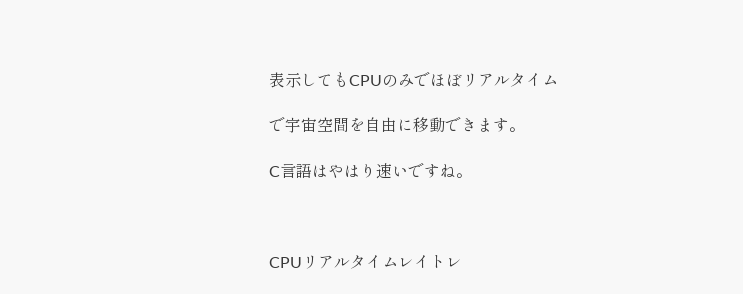表示してもCPUのみでほぼリアルタイム

で宇宙空間を自由に移動できます。

C言語はやはり速いですね。



CPUリアルタイムレイトレ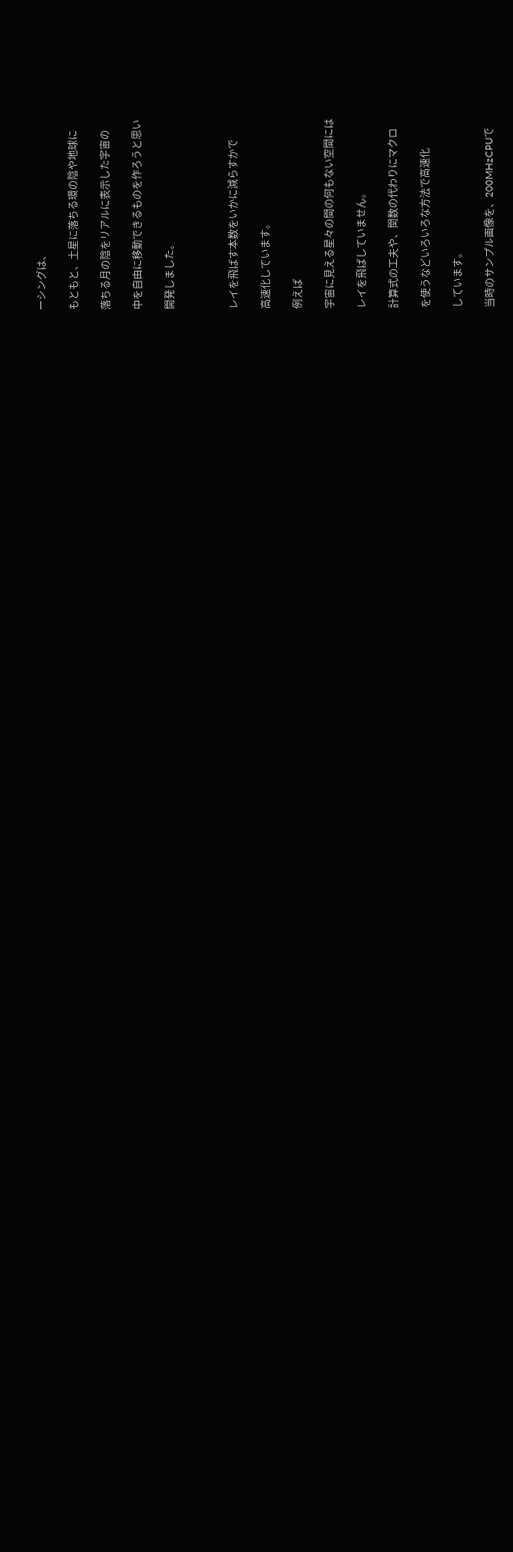ーシングは、

もともと、土星に落ちる環の陰や地球に

落ちる月の陰をリアルに表示した宇宙の

中を自由に移動できるものを作ろうと思い

開発しました。



レイを飛ばす本数をいかに減らすかで

高速化しています。

例えば

宇宙に見える星々の間の何もない空間には

レイを飛ばしていません。

計算式の工夫や、関数の代わりにマクロ

を使うなどいろいろな方法で高速化

しています。

当時のサンプル画像を、200MHzCPUで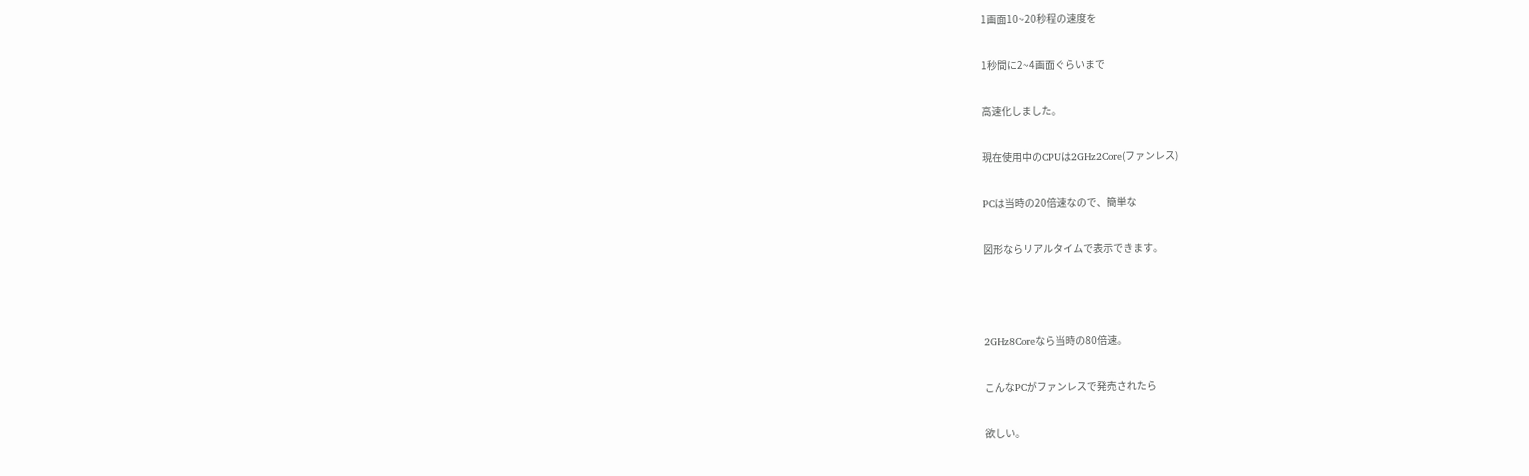1画面10~20秒程の速度を

1秒間に2~4画面ぐらいまで

高速化しました。

現在使用中のCPUは2GHz2Core(ファンレス)

PCは当時の20倍速なので、簡単な

図形ならリアルタイムで表示できます。



2GHz8Coreなら当時の80倍速。

こんなPCがファンレスで発売されたら

欲しい。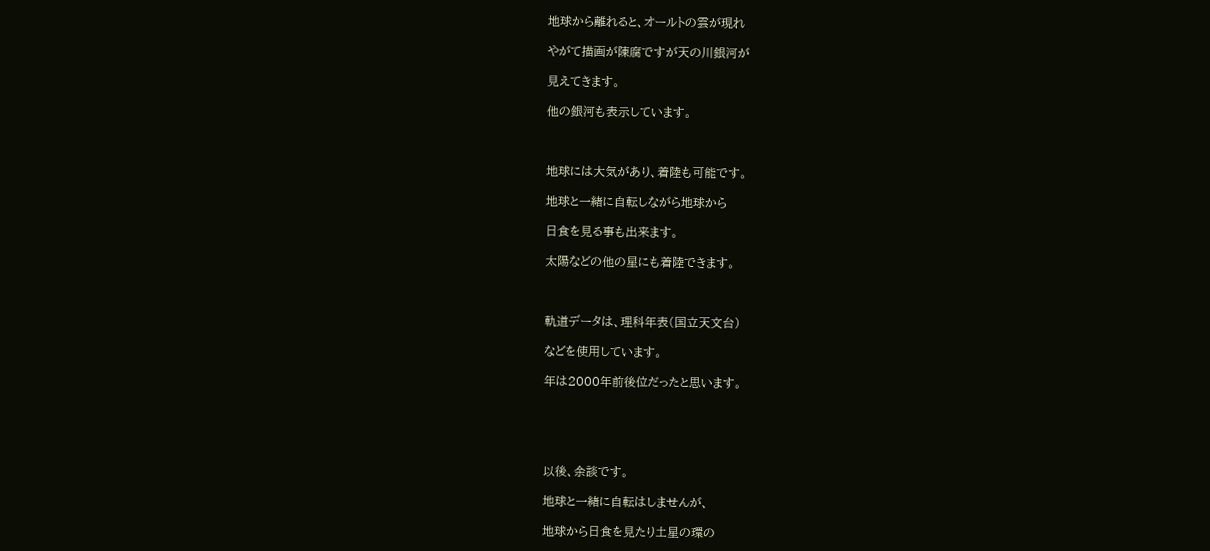地球から離れると、オールトの雲が現れ

やがて描画が陳腐ですが天の川銀河が

見えてきます。

他の銀河も表示しています。



地球には大気があり、着陸も可能です。

地球と一緒に自転しながら地球から

日食を見る事も出来ます。

太陽などの他の星にも着陸できます。



軌道データは、理科年表(国立天文台)

などを使用しています。

年は2000年前後位だったと思います。





以後、余談です。

地球と一緒に自転はしませんが、

地球から日食を見たり土星の環の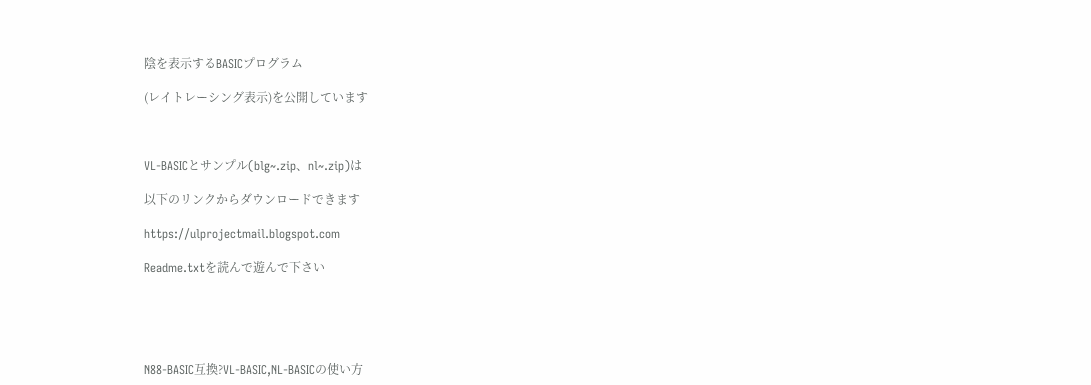陰を表示するBASICプログラム

(レイトレーシング表示)を公開しています



VL-BASICとサンプル(blg~.zip、nl~.zip)は

以下のリンクからダウンロードできます

https://ulprojectmail.blogspot.com

Readme.txtを読んで遊んで下さい





N88-BASIC互換?VL-BASIC,NL-BASICの使い方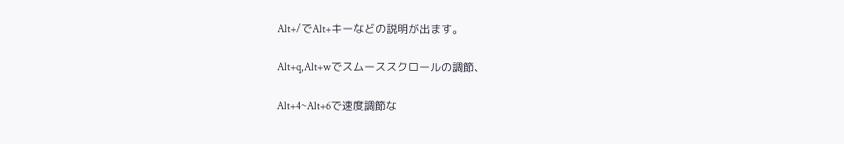Alt+/でAlt+キーなどの説明が出ます。

Alt+q,Alt+wでスムーススクロールの調節、

Alt+4~Alt+6で速度調節な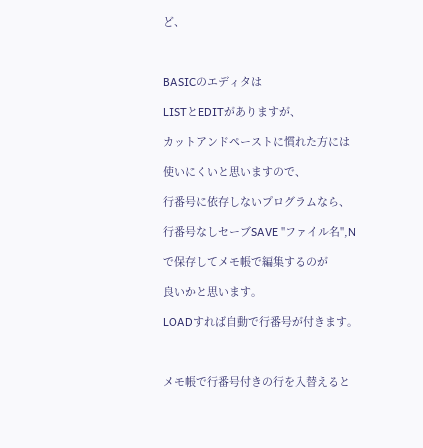ど、



BASICのエディタは

LISTとEDITがありますが、

カットアンドペーストに慣れた方には

使いにくいと思いますので、

行番号に依存しないプログラムなら、

行番号なしセーブSAVE "ファイル名",N

で保存してメモ帳で編集するのが

良いかと思います。

LOADすれば自動で行番号が付きます。



メモ帳で行番号付きの行を入替えると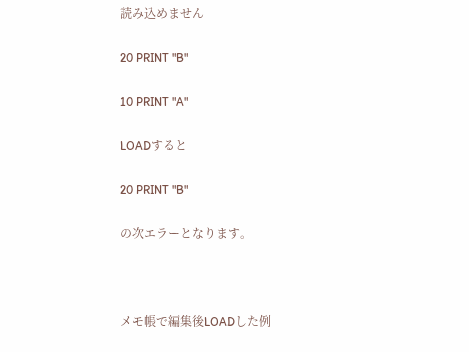読み込めません

20 PRINT "B"

10 PRINT "A"

LOADすると

20 PRINT "B"

の次エラーとなります。



メモ帳で編集後LOADした例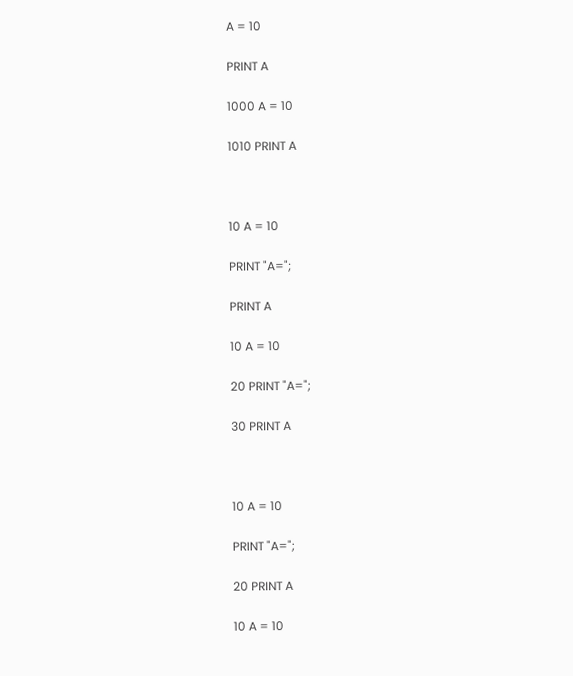A = 10

PRINT A

1000 A = 10

1010 PRINT A



10 A = 10

PRINT "A=";

PRINT A

10 A = 10

20 PRINT "A=";

30 PRINT A



10 A = 10

PRINT "A=";

20 PRINT A

10 A = 10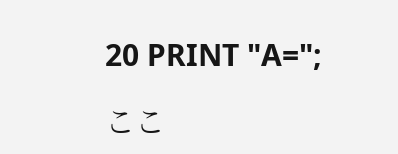20 PRINT "A=";

ここ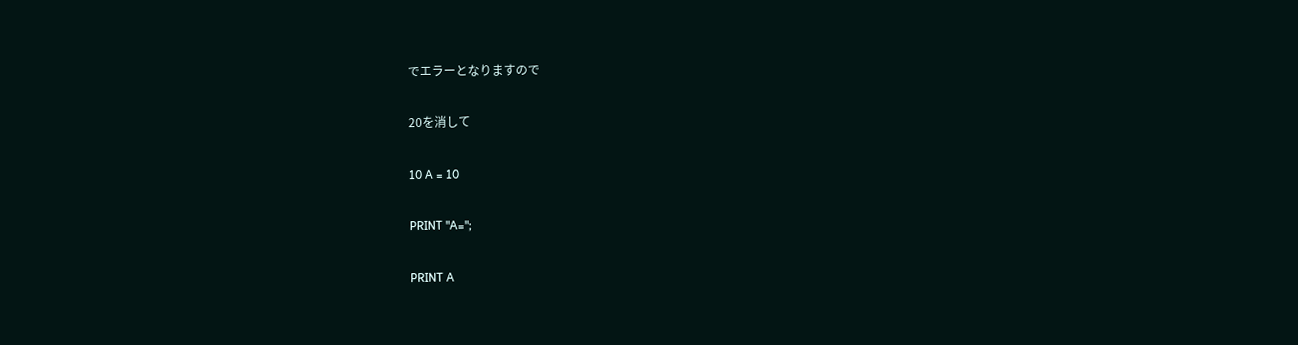でエラーとなりますので

20を消して

10 A = 10

PRINT "A=";

PRINT A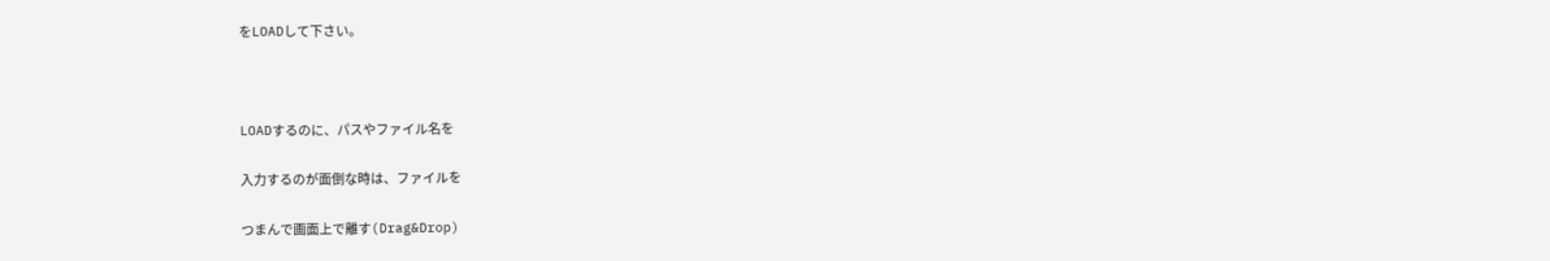をLOADして下さい。



LOADするのに、パスやファイル名を

入力するのが面倒な時は、ファイルを

つまんで画面上で離す(Drag&Drop)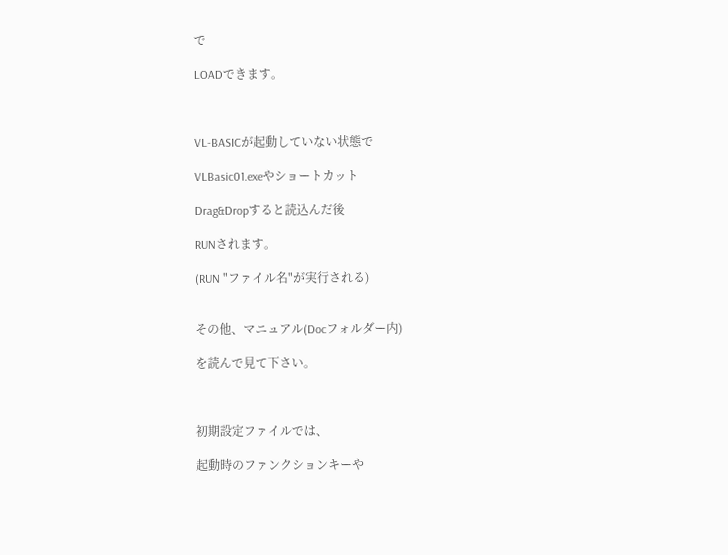で

LOADできます。



VL-BASICが起動していない状態で

VLBasic01.exeやショートカット

Drag&Dropすると読込んだ後

RUNされます。

(RUN "ファイル名"が実行される)


その他、マニュアル(Docフォルダー内)

を読んで見て下さい。



初期設定ファイルでは、

起動時のファンクションキーや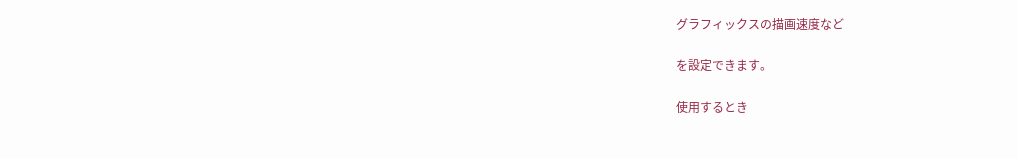グラフィックスの描画速度など

を設定できます。

使用するとき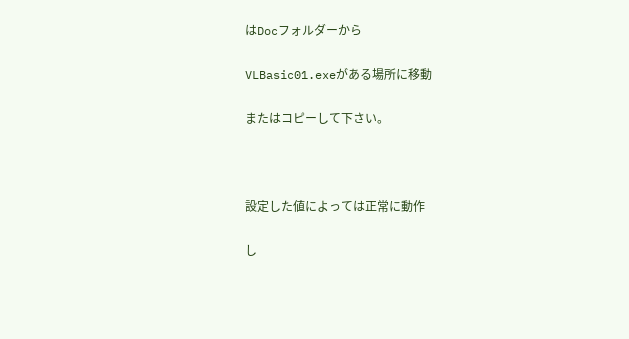はDocフォルダーから

VLBasic01.exeがある場所に移動

またはコピーして下さい。



設定した値によっては正常に動作

し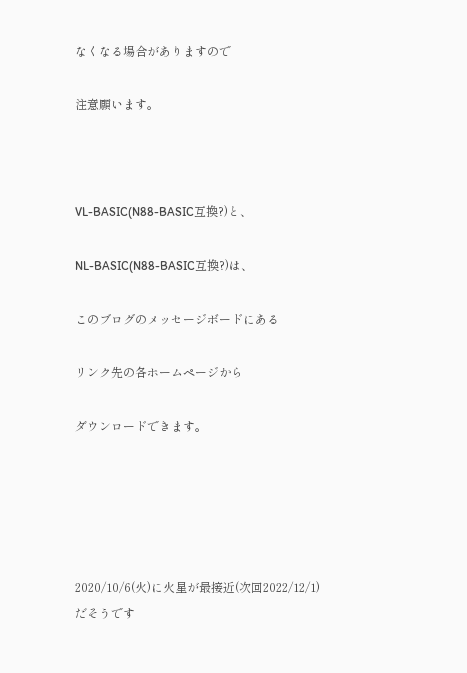なくなる場合がありますので

注意願います。



VL-BASIC(N88-BASIC互換?)と、

NL-BASIC(N88-BASIC互換?)は、

このブログのメッセージボードにある

リンク先の各ホームページから

ダウンロードできます。





2020/10/6(火)に火星が最接近(次回2022/12/1)
だそうです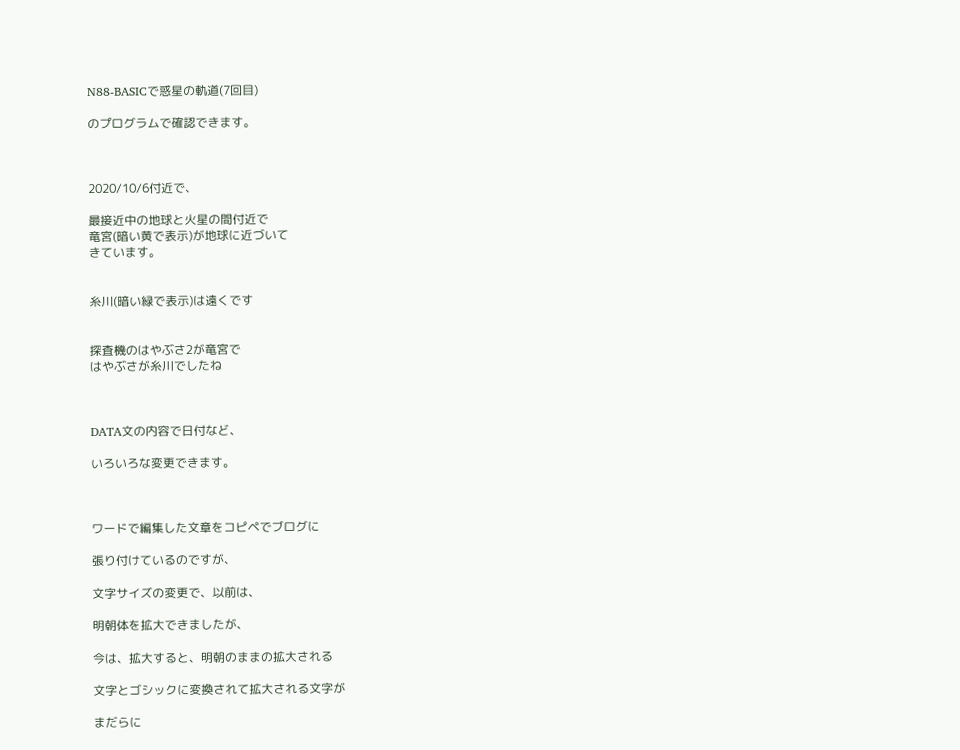N88-BASICで惑星の軌道(7回目)

のプログラムで確認できます。



2020/10/6付近で、

最接近中の地球と火星の間付近で
竜宮(暗い黄で表示)が地球に近づいて
きています。


糸川(暗い緑で表示)は遠くです


探査機のはやぶさ2が竜宮で
はやぶさが糸川でしたね



DATA文の内容で日付など、

いろいろな変更できます。



ワードで編集した文章をコピペでブログに

張り付けているのですが、

文字サイズの変更で、以前は、

明朝体を拡大できましたが、

今は、拡大すると、明朝のままの拡大される

文字とゴシックに変換されて拡大される文字が

まだらに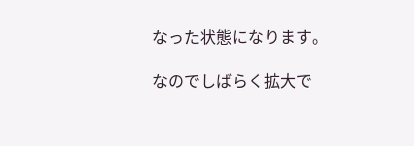なった状態になります。

なのでしばらく拡大で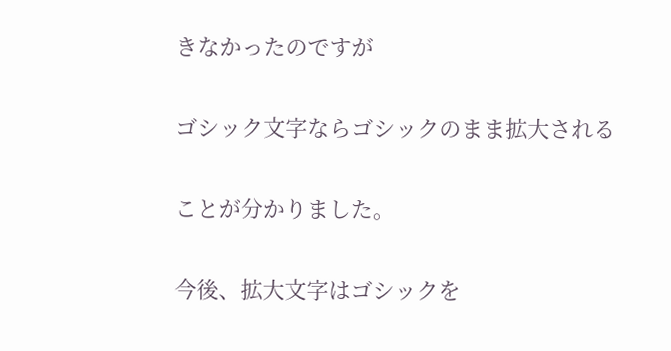きなかったのですが

ゴシック文字ならゴシックのまま拡大される

ことが分かりました。

今後、拡大文字はゴシックを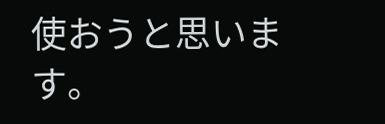使おうと思います。